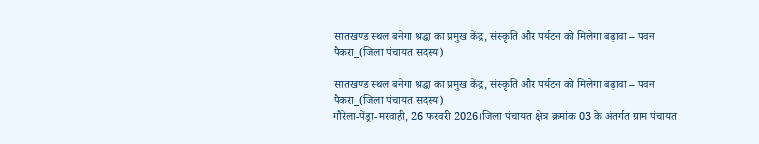सातखण्ड स्थल बनेगा श्रद्धा का प्रमुख केंद्र, संस्कृति और पर्यटन को मिलेगा बढ़ावा – पवन पैकरा_(जिला पंचायत सदस्य)

सातखण्ड स्थल बनेगा श्रद्धा का प्रमुख केंद्र, संस्कृति और पर्यटन को मिलेगा बढ़ावा – पवन पैकरा_(जिला पंचायत सदस्य)
गौरेला-पेंड्रा-मरवाही, 26 फरवरी 2026।जिला पंचायत क्षेत्र क्रमांक 03 के अंतर्गत ग्राम पंचायत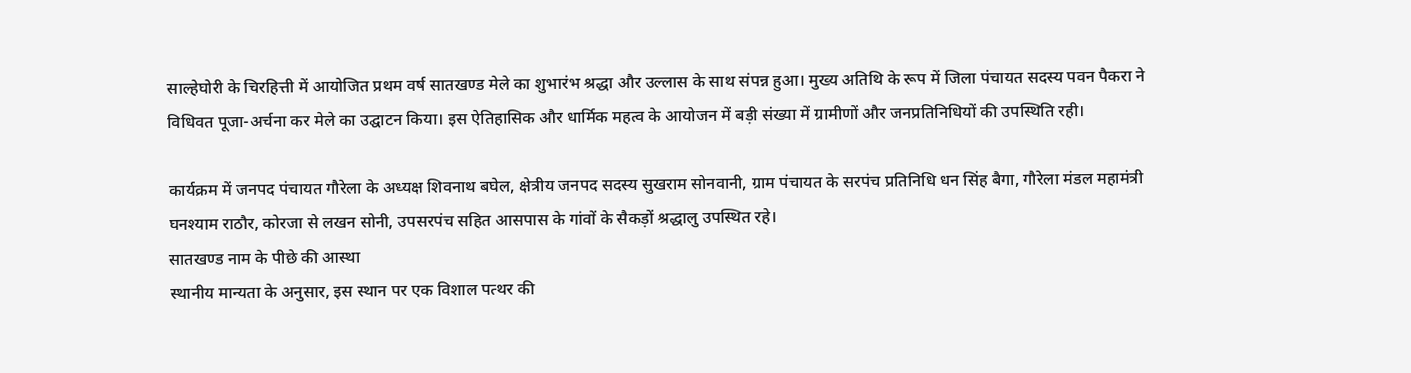साल्हेघोरी के चिरहित्ती में आयोजित प्रथम वर्ष सातखण्ड मेले का शुभारंभ श्रद्धा और उल्लास के साथ संपन्न हुआ। मुख्य अतिथि के रूप में जिला पंचायत सदस्य पवन पैकरा ने विधिवत पूजा-अर्चना कर मेले का उद्घाटन किया। इस ऐतिहासिक और धार्मिक महत्व के आयोजन में बड़ी संख्या में ग्रामीणों और जनप्रतिनिधियों की उपस्थिति रही।

कार्यक्रम में जनपद पंचायत गौरेला के अध्यक्ष शिवनाथ बघेल, क्षेत्रीय जनपद सदस्य सुखराम सोनवानी, ग्राम पंचायत के सरपंच प्रतिनिधि धन सिंह बैगा, गौरेला मंडल महामंत्री घनश्याम राठौर, कोरजा से लखन सोनी, उपसरपंच सहित आसपास के गांवों के सैकड़ों श्रद्धालु उपस्थित रहे।
सातखण्ड नाम के पीछे की आस्था
स्थानीय मान्यता के अनुसार, इस स्थान पर एक विशाल पत्थर की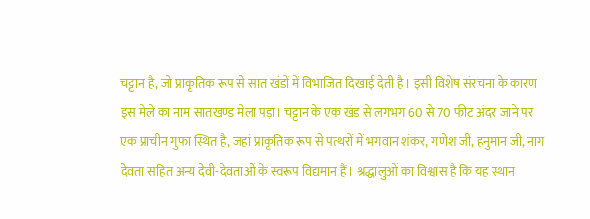चट्टान है, जो प्राकृतिक रूप से सात खंडों में विभाजित दिखाई देती है। इसी विशेष संरचना के कारण इस मेले का नाम सातखण्ड मेला पड़ा। चट्टान के एक खंड से लगभग 60 से 70 फीट अंदर जाने पर एक प्राचीन गुफा स्थित है, जहां प्राकृतिक रूप से पत्थरों में भगवान शंकर, गणेश जी, हनुमान जी, नाग देवता सहित अन्य देवी-देवताओं के स्वरूप विद्यमान हैं। श्रद्धालुओं का विश्वास है कि यह स्थान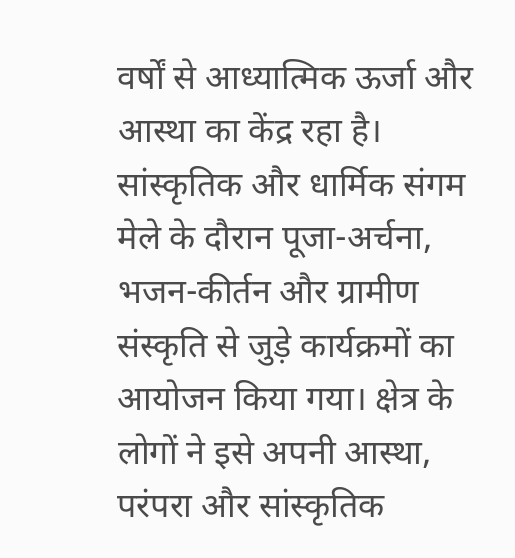वर्षों से आध्यात्मिक ऊर्जा और आस्था का केंद्र रहा है।
सांस्कृतिक और धार्मिक संगम
मेले के दौरान पूजा-अर्चना, भजन-कीर्तन और ग्रामीण संस्कृति से जुड़े कार्यक्रमों का आयोजन किया गया। क्षेत्र के लोगों ने इसे अपनी आस्था, परंपरा और सांस्कृतिक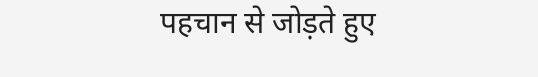पहचान से जोड़ते हुए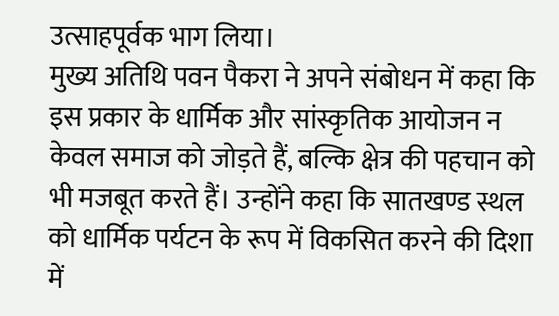उत्साहपूर्वक भाग लिया।
मुख्य अतिथि पवन पैकरा ने अपने संबोधन में कहा कि इस प्रकार के धार्मिक और सांस्कृतिक आयोजन न केवल समाज को जोड़ते हैं, बल्कि क्षेत्र की पहचान को भी मजबूत करते हैं। उन्होंने कहा कि सातखण्ड स्थल को धार्मिक पर्यटन के रूप में विकसित करने की दिशा में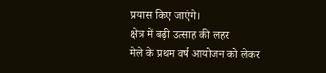प्रयास किए जाएंगे।
क्षेत्र में बढ़ी उत्साह की लहर
मेले के प्रथम वर्ष आयोजन को लेकर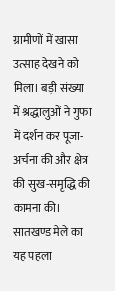ग्रामीणों में खासा उत्साह देखने को मिला। बड़ी संख्या में श्रद्धालुओं ने गुफा में दर्शन कर पूजा-अर्चना की और क्षेत्र की सुख-समृद्धि की कामना की।
सातखण्ड मेले का यह पहला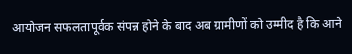आयोजन सफलतापूर्वक संपन्न होने के बाद अब ग्रामीणों को उम्मीद है कि आने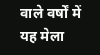वाले वर्षों में यह मेला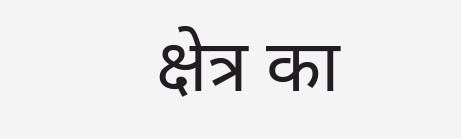क्षेत्र का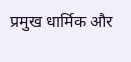प्रमुख धार्मिक और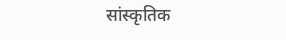सांस्कृतिक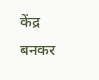केंद्र बनकर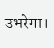उभरेगा।